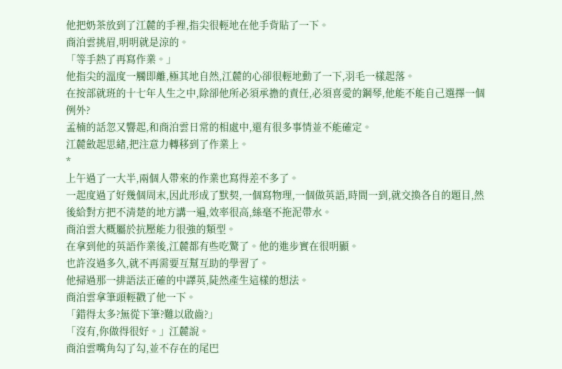他把奶茶放到了江麓的手裡,指尖很輕地在他手背貼了一下。
商泊雲挑眉,明明就是涼的。
「等手熱了再寫作業。」
他指尖的溫度一觸即離,極其地自然,江麓的心卻很輕地動了一下,羽毛一樣起落。
在按部就班的十七年人生之中,除卻他所必須承擔的責任,必須喜愛的鋼琴,他能不能自己選擇一個例外?
孟楠的話忽又響起,和商泊雲日常的相處中,還有很多事情並不能確定。
江麓斂起思緒,把注意力轉移到了作業上。
*
上午過了一大半,兩個人帶來的作業也寫得差不多了。
一起度過了好幾個周末,因此形成了默契,一個寫物理,一個做英語,時間一到,就交換各自的題目,然後給對方把不清楚的地方講一遍,效率很高,絲毫不拖泥帶水。
商泊雲大概屬於抗壓能力很強的類型。
在拿到他的英語作業後,江麓都有些吃驚了。他的進步實在很明顯。
也許沒過多久,就不再需要互幫互助的學習了。
他掃過那一排語法正確的中譯英,陡然產生這樣的想法。
商泊雲拿筆頭輕戳了他一下。
「錯得太多?無從下筆?難以啟齒?」
「沒有,你做得很好。」江麓說。
商泊雲嘴角勾了勾,並不存在的尾巴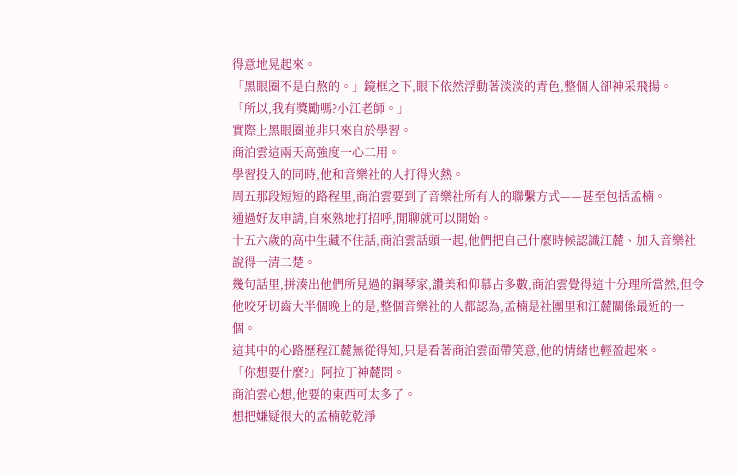得意地晃起來。
「黑眼圈不是白熬的。」鏡框之下,眼下依然浮動著淡淡的青色,整個人卻神采飛揚。
「所以,我有獎勵嗎?小江老師。」
實際上黑眼圈並非只來自於學習。
商泊雲這兩天高強度一心二用。
學習投入的同時,他和音樂社的人打得火熱。
周五那段短短的路程里,商泊雲要到了音樂社所有人的聯繫方式——甚至包括孟楠。
通過好友申請,自來熟地打招呼,閒聊就可以開始。
十五六歲的高中生藏不住話,商泊雲話頭一起,他們把自己什麼時候認識江麓、加入音樂社說得一清二楚。
幾句話里,拼湊出他們所見過的鋼琴家,讚美和仰慕占多數,商泊雲覺得這十分理所當然,但令他咬牙切齒大半個晚上的是,整個音樂社的人都認為,孟楠是社團里和江麓關係最近的一個。
這其中的心路歷程江麓無從得知,只是看著商泊雲面帶笑意,他的情緒也輕盈起來。
「你想要什麼?」阿拉丁神麓問。
商泊雲心想,他要的東西可太多了。
想把嫌疑很大的孟楠乾乾淨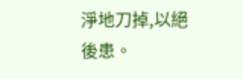淨地刀掉,以絕後患。